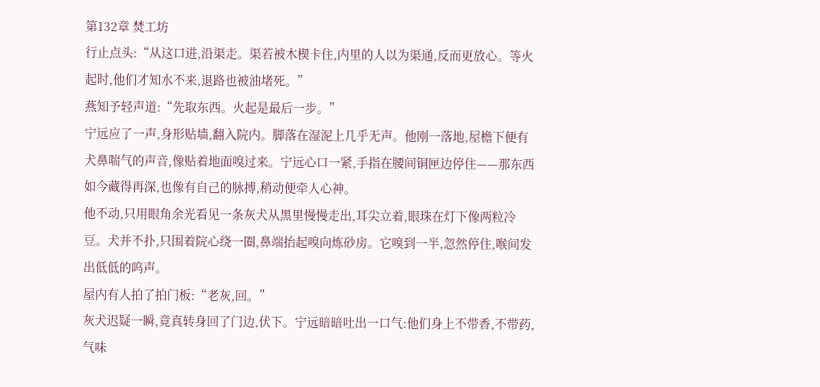第132章 焚工坊
行止点头:“从这口进,沿渠走。渠若被木楔卡住,内里的人以为渠通,反而更放心。等火起时,他们才知水不来,退路也被油堵死。”
燕知予轻声道:“先取东西。火起是最后一步。”
宁远应了一声,身形贴墙,翻入院内。脚落在湿泥上几乎无声。他刚一落地,屋檐下便有犬鼻喘气的声音,像贴着地面嗅过来。宁远心口一紧,手指在腰间铜匣边停住——那东西如今藏得再深,也像有自己的脉搏,稍动便牵人心神。
他不动,只用眼角余光看见一条灰犬从黑里慢慢走出,耳尖立着,眼珠在灯下像两粒冷豆。犬并不扑,只围着院心绕一圈,鼻端抬起嗅向炼砂房。它嗅到一半,忽然停住,喉间发出低低的呜声。
屋内有人拍了拍门板:“老灰,回。”
灰犬迟疑一瞬,竟真转身回了门边,伏下。宁远暗暗吐出一口气:他们身上不带香,不带药,气味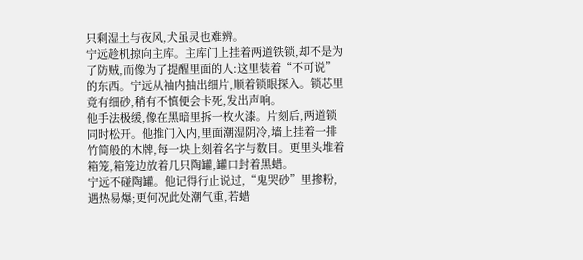只剩湿土与夜风,犬虽灵也难辨。
宁远趁机掠向主库。主库门上挂着两道铁锁,却不是为了防贼,而像为了提醒里面的人:这里装着“不可说”的东西。宁远从袖内抽出细片,顺着锁眼探入。锁芯里竟有细砂,稍有不慎便会卡死,发出声响。
他手法极缓,像在黑暗里拆一枚火漆。片刻后,两道锁同时松开。他推门入内,里面潮湿阴冷,墙上挂着一排竹简般的木牌,每一块上刻着名字与数目。更里头堆着箱笼,箱笼边放着几只陶罐,罐口封着黑蜡。
宁远不碰陶罐。他记得行止说过,“鬼哭砂”里掺粉,遇热易爆;更何况此处潮气重,若蜡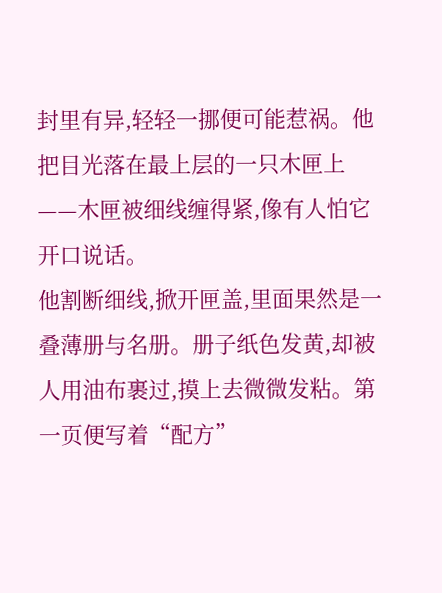封里有异,轻轻一挪便可能惹祸。他把目光落在最上层的一只木匣上——木匣被细线缠得紧,像有人怕它开口说话。
他割断细线,掀开匣盖,里面果然是一叠薄册与名册。册子纸色发黄,却被人用油布裹过,摸上去微微发粘。第一页便写着“配方”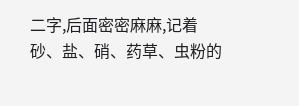二字,后面密密麻麻,记着砂、盐、硝、药草、虫粉的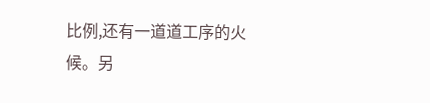比例,还有一道道工序的火候。另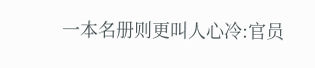一本名册则更叫人心冷:官员